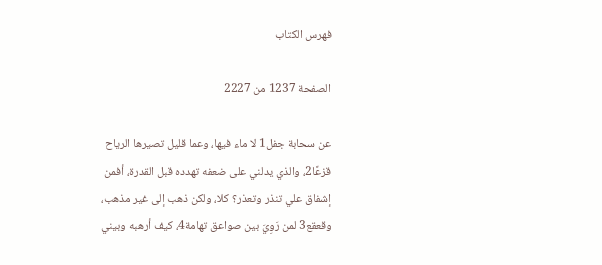فهرس الكتاب

الصفحة 1237 من 2227

عن سحابة جفل1 لا ماء فيها، وعما قليل تصيرها الرياح قزعًا2، والذي يدلني على ضعفه تهدده قبل القدرة، أفمن إشفاق علي تنذر وتعذر؟ كلا، ولكن ذهب إلى غير مذهب، وقعقع3 لمن رَوِيَ بين صواعق تهامة4، كيف أرهبه وبيني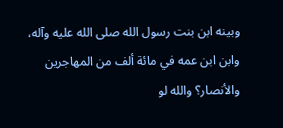وبينه ابن بنت رسول الله صلى الله عليه وآله، وابن ابن عمه في مائة ألف من المهاجرين والأنصار؟ والله لو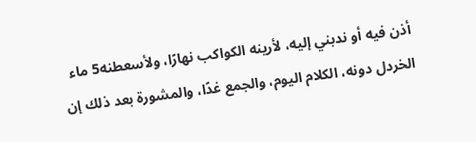أذن فيه أو ندبني إليه، لأرينه الكواكب نهارًا، ولأسعطنه5 ماء الخردل دونه، الكلام اليوم، والجمع غدًا، والمشورة بعد ذلك إن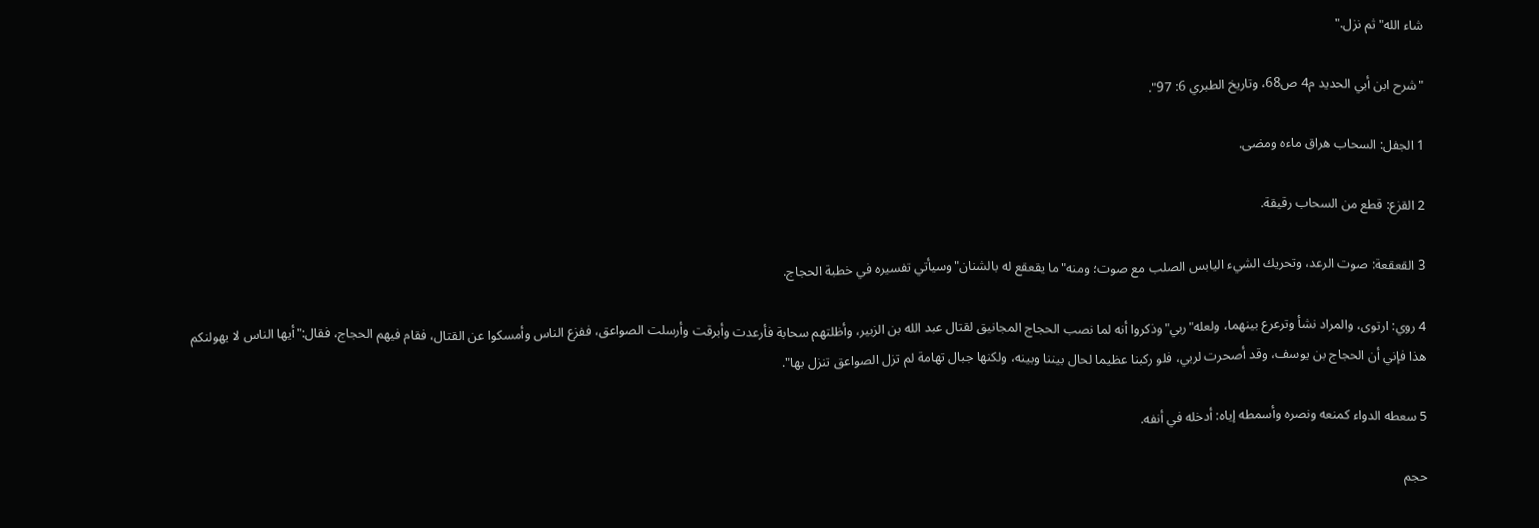شاء الله"ثم نزل."

"شرح ابن أبي الحديد م4 ص68، وتاريخ الطبري 6: 97".

1 الجفل: السحاب هراق ماءه ومضى.

2 القزع: قطع من السحاب رقيقة.

3 القعقعة: صوت الرعد، وتحريك الشيء اليابس الصلب مع صوت؛ ومنه"ما يقعقع له بالشنان"وسيأتي تفسيره في خطبة الحجاج.

4 روي: ارتوى، والمراد نشأ وترعرع بينهما، ولعله"ربي"وذكروا أنه لما نصب الحجاج المجانيق لقتال عبد الله بن الزبير، وأظلتهم سحابة فأرعدت وأبرقت وأرسلت الصواعق، ففزع الناس وأمسكوا عن القتال، فقام فيهم الحجاج، فقال:"أيها الناس لا يهولنكم هذا فإني أن الحجاج بن يوسف، وقد أصحرت لربي، فلو ركبنا عظيما لحال بيننا وبينه، ولكنها جبال تهامة لم تزل الصواعق تنزل بها".

5 سعطه الدواء كمنعه ونصره وأسمطه إياه: أدخله في أنفه.

حجم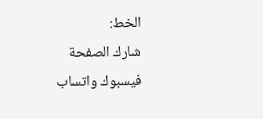الخط:
شارك الصفحة
فيسبوك واتساب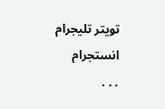تويتر تليجرام انستجرام
. . .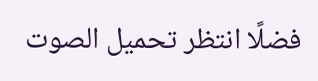فضلًا انتظر تحميل الصوت